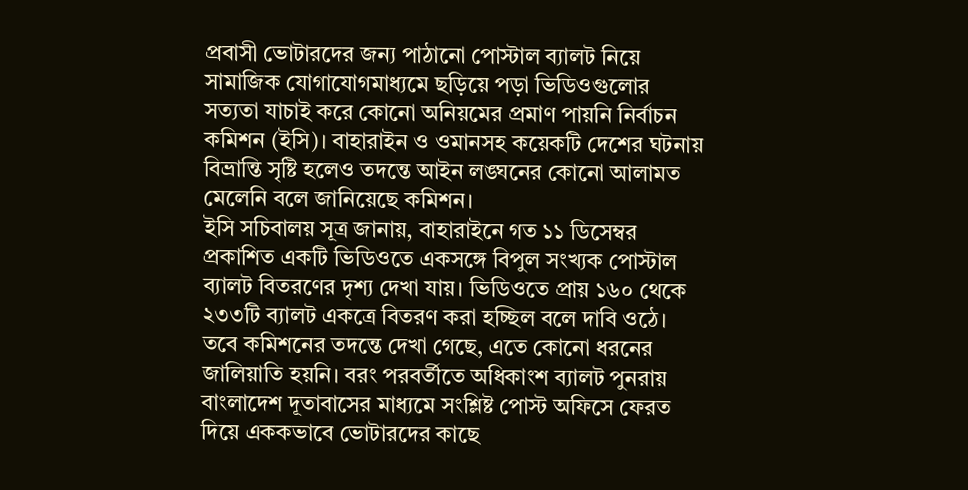প্রবাসী ভোটারদের জন্য পাঠানো পোস্টাল ব্যালট নিয়ে সামাজিক যোগাযোগমাধ্যমে ছড়িয়ে পড়া ভিডিওগুলোর সত্যতা যাচাই করে কোনো অনিয়মের প্রমাণ পায়নি নির্বাচন কমিশন (ইসি)। বাহারাইন ও ওমানসহ কয়েকটি দেশের ঘটনায় বিভ্রান্তি সৃষ্টি হলেও তদন্তে আইন লঙ্ঘনের কোনো আলামত মেলেনি বলে জানিয়েছে কমিশন।
ইসি সচিবালয় সূত্র জানায়, বাহারাইনে গত ১১ ডিসেম্বর প্রকাশিত একটি ভিডিওতে একসঙ্গে বিপুল সংখ্যক পোস্টাল ব্যালট বিতরণের দৃশ্য দেখা যায়। ভিডিওতে প্রায় ১৬০ থেকে ২৩৩টি ব্যালট একত্রে বিতরণ করা হচ্ছিল বলে দাবি ওঠে। তবে কমিশনের তদন্তে দেখা গেছে, এতে কোনো ধরনের জালিয়াতি হয়নি। বরং পরবর্তীতে অধিকাংশ ব্যালট পুনরায় বাংলাদেশ দূতাবাসের মাধ্যমে সংশ্লিষ্ট পোস্ট অফিসে ফেরত দিয়ে এককভাবে ভোটারদের কাছে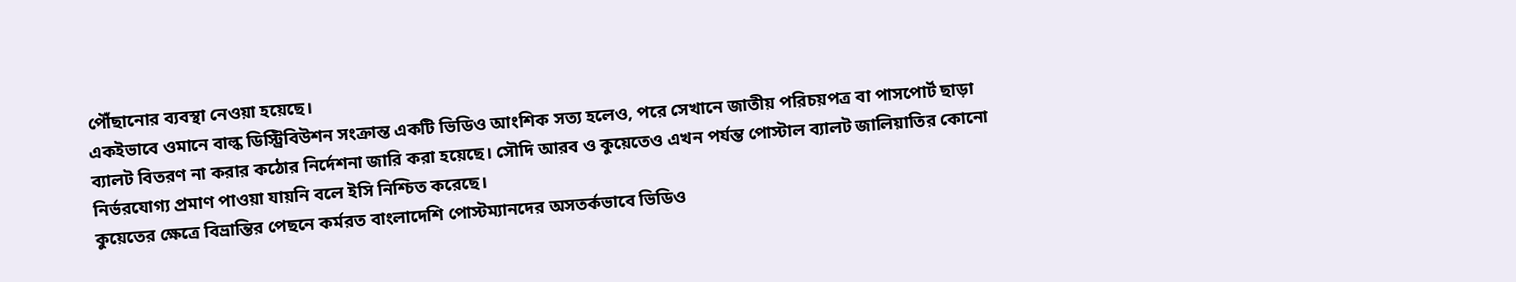পৌঁছানোর ব্যবস্থা নেওয়া হয়েছে।
একইভাবে ওমানে বাল্ক ডিস্ট্রিবিউশন সংক্রান্ত একটি ভিডিও আংশিক সত্য হলেও, পরে সেখানে জাতীয় পরিচয়পত্র বা পাসপোর্ট ছাড়া ব্যালট বিতরণ না করার কঠোর নির্দেশনা জারি করা হয়েছে। সৌদি আরব ও কুয়েতেও এখন পর্যন্ত পোস্টাল ব্যালট জালিয়াতির কোনো নির্ভরযোগ্য প্রমাণ পাওয়া যায়নি বলে ইসি নিশ্চিত করেছে।
কুয়েতের ক্ষেত্রে বিভ্রান্তির পেছনে কর্মরত বাংলাদেশি পোস্টম্যানদের অসতর্কভাবে ভিডিও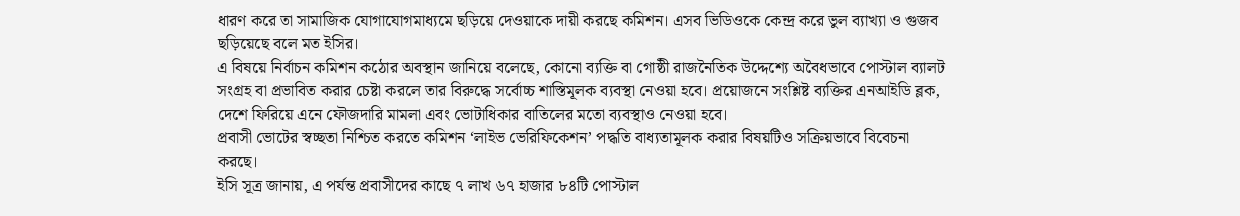ধারণ করে তা সামাজিক যোগাযোগমাধ্যমে ছড়িয়ে দেওয়াকে দায়ী করছে কমিশন। এসব ভিডিওকে কেন্দ্র করে ভুল ব্যাখ্যা ও গুজব ছড়িয়েছে বলে মত ইসির।
এ বিষয়ে নির্বাচন কমিশন কঠোর অবস্থান জানিয়ে বলেছে, কোনো ব্যক্তি বা গোষ্ঠী রাজনৈতিক উদ্দেশ্যে অবৈধভাবে পোস্টাল ব্যালট সংগ্রহ বা প্রভাবিত করার চেষ্টা করলে তার বিরুদ্ধে সর্বোচ্চ শাস্তিমূলক ব্যবস্থা নেওয়া হবে। প্রয়োজনে সংশ্লিষ্ট ব্যক্তির এনআইডি ব্লক, দেশে ফিরিয়ে এনে ফৌজদারি মামলা এবং ভোটাধিকার বাতিলের মতো ব্যবস্থাও নেওয়া হবে।
প্রবাসী ভোটের স্বচ্ছতা নিশ্চিত করতে কমিশন ‘লাইভ ভেরিফিকেশন’ পদ্ধতি বাধ্যতামূলক করার বিষয়টিও সক্রিয়ভাবে বিবেচনা করছে।
ইসি সূত্র জানায়, এ পর্যন্ত প্রবাসীদের কাছে ৭ লাখ ৬৭ হাজার ৮৪টি পোস্টাল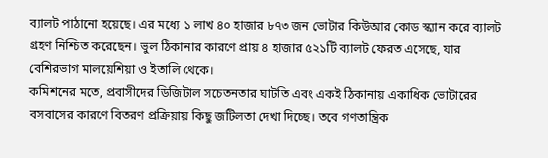ব্যালট পাঠানো হয়েছে। এর মধ্যে ১ লাখ ৪০ হাজার ৮৭৩ জন ভোটার কিউআর কোড স্ক্যান করে ব্যালট গ্রহণ নিশ্চিত করেছেন। ভুল ঠিকানার কারণে প্রায় ৪ হাজার ৫২১টি ব্যালট ফেরত এসেছে, যার বেশিরভাগ মালয়েশিয়া ও ইতালি থেকে।
কমিশনের মতে, প্রবাসীদের ডিজিটাল সচেতনতার ঘাটতি এবং একই ঠিকানায় একাধিক ভোটারের বসবাসের কারণে বিতরণ প্রক্রিয়ায় কিছু জটিলতা দেখা দিচ্ছে। তবে গণতান্ত্রিক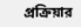প্রক্রিয়ার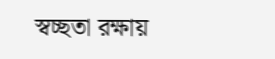স্বচ্ছতা রক্ষায়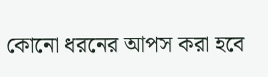কোনো ধরনের আপস করা হবে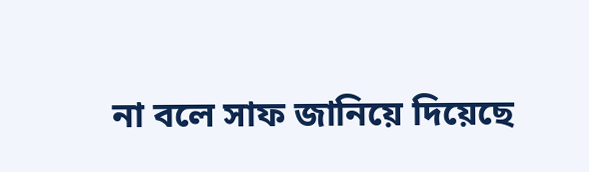না বলে সাফ জানিয়ে দিয়েছে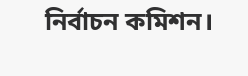নির্বাচন কমিশন।